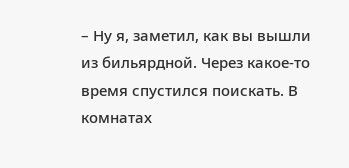– Ну я, заметил, как вы вышли из бильярдной. Через какое-то время спустился поискать. В комнатах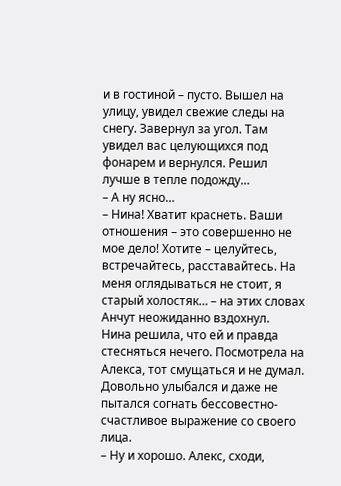и в гостиной – пусто. Вышел на улицу, увидел свежие следы на снегу. Завернул за угол. Там увидел вас целующихся под фонарем и вернулся. Решил лучше в тепле подожду…
– А ну ясно…
– Нина! Хватит краснеть. Ваши отношения – это совершенно не мое дело! Хотите – целуйтесь, встречайтесь, расставайтесь. На меня оглядываться не стоит, я старый холостяк… – на этих словах Анчут неожиданно вздохнул.
Нина решила, что ей и правда стесняться нечего. Посмотрела на Алекса, тот смущаться и не думал. Довольно улыбался и даже не пытался согнать бессовестно-счастливое выражение со своего лица.
– Ну и хорошо. Алекс, сходи,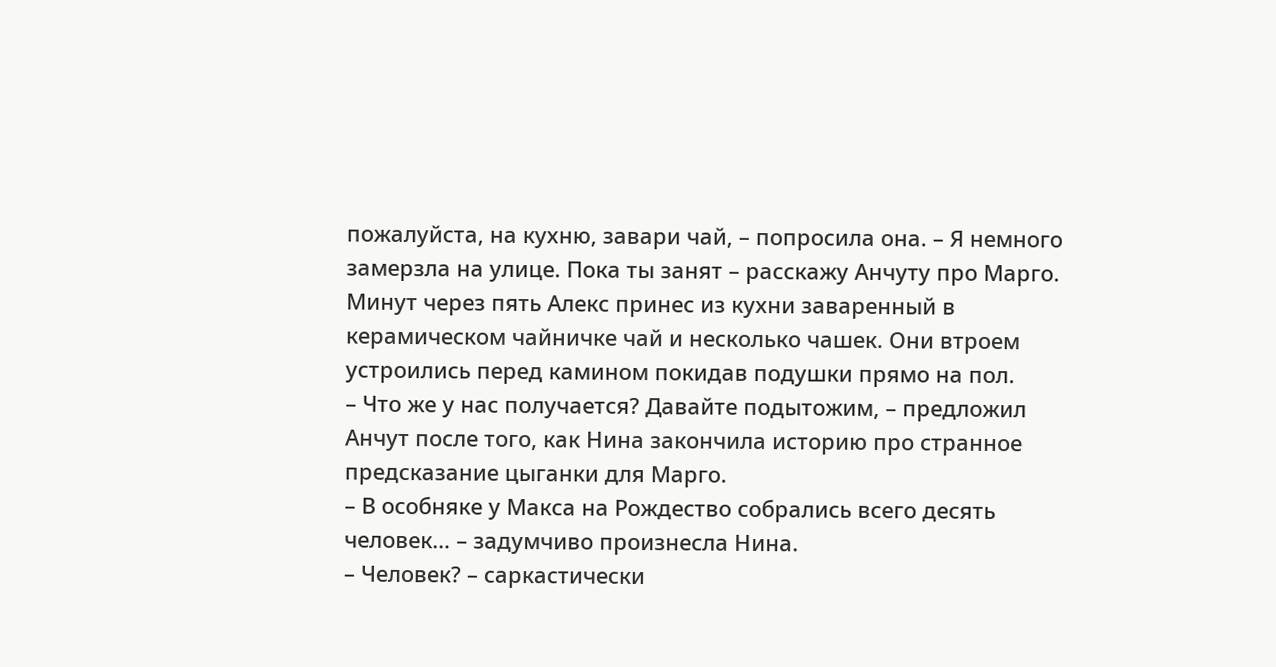пожалуйста, на кухню, завари чай, – попросила она. – Я немного замерзла на улице. Пока ты занят – расскажу Анчуту про Марго.
Минут через пять Алекс принес из кухни заваренный в керамическом чайничке чай и несколько чашек. Они втроем устроились перед камином покидав подушки прямо на пол.
– Что же у нас получается? Давайте подытожим, – предложил Анчут после того, как Нина закончила историю про странное предсказание цыганки для Марго.
– В особняке у Макса на Рождество собрались всего десять человек… – задумчиво произнесла Нина.
– Человек? – саркастически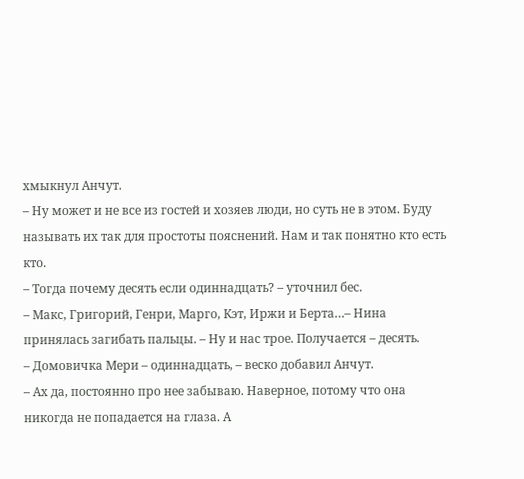хмыкнул Анчут.
– Ну может и не все из гостей и хозяев люди, но суть не в этом. Буду называть их так для простоты пояснений. Нам и так понятно кто есть кто.
– Тогда почему десять если одиннадцать? – уточнил бес.
– Макс, Григорий, Генри, Марго, Кэт, Иржи и Берта…– Нина принялась загибать пальцы. – Ну и нас трое. Получается – десять.
– Домовичка Мери – одиннадцать, – веско добавил Анчут.
– Ах да, постоянно про нее забываю. Наверное, потому что она никогда не попадается на глаза. А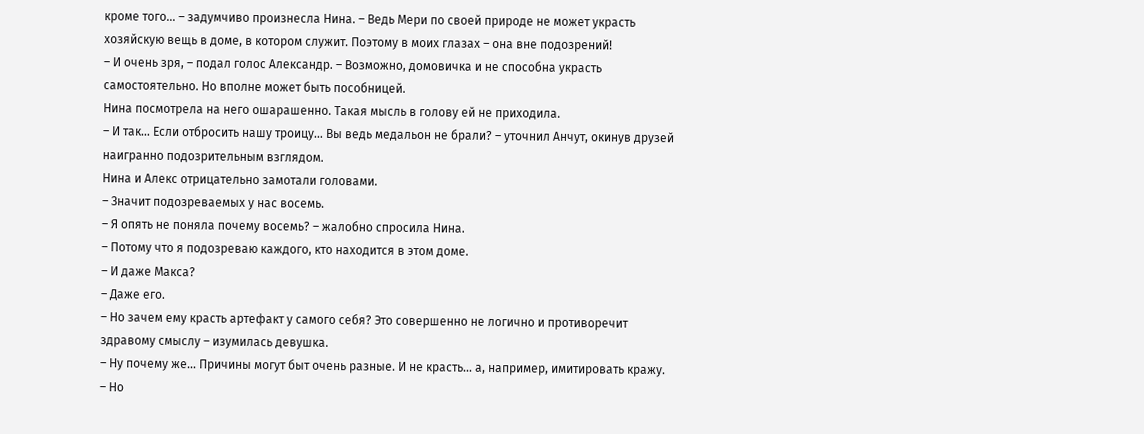кроме того… – задумчиво произнесла Нина. – Ведь Мери по своей природе не может украсть хозяйскую вещь в доме, в котором служит. Поэтому в моих глазах – она вне подозрений!
– И очень зря, – подал голос Александр. – Возможно, домовичка и не способна украсть самостоятельно. Но вполне может быть пособницей.
Нина посмотрела на него ошарашенно. Такая мысль в голову ей не приходила.
– И так… Если отбросить нашу троицу… Вы ведь медальон не брали? – уточнил Анчут, окинув друзей наигранно подозрительным взглядом.
Нина и Алекс отрицательно замотали головами.
– Значит подозреваемых у нас восемь.
– Я опять не поняла почему восемь? – жалобно спросила Нина.
– Потому что я подозреваю каждого, кто находится в этом доме.
– И даже Макса?
– Даже его.
– Но зачем ему красть артефакт у самого себя? Это совершенно не логично и противоречит здравому смыслу – изумилась девушка.
– Ну почему же… Причины могут быт очень разные. И не красть… а, например, имитировать кражу.
– Но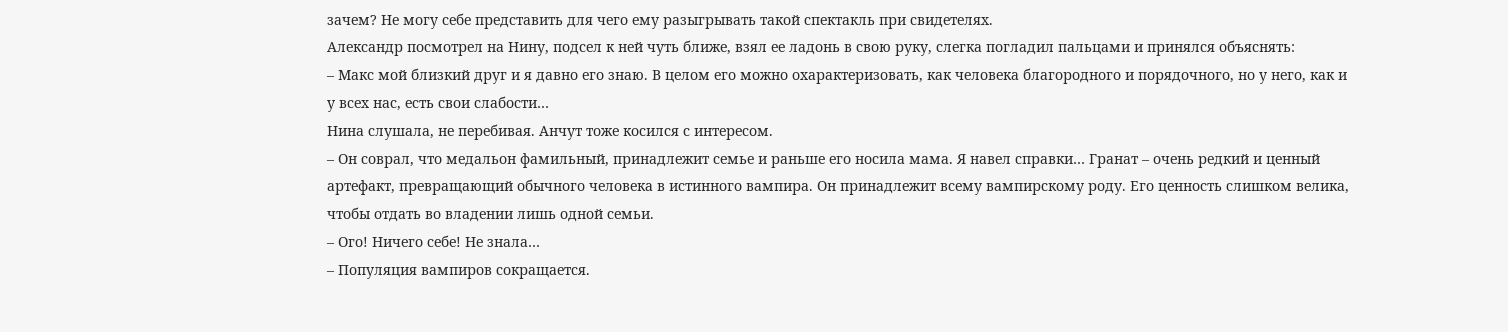зачем? Не могу себе представить для чего ему разыгрывать такой спектакль при свидетелях.
Александр посмотрел на Нину, подсел к ней чуть ближе, взял ее ладонь в свою руку, слегка погладил пальцами и принялся объяснять:
– Макс мой близкий друг и я давно его знаю. В целом его можно охарактеризовать, как человека благородного и порядочного, но у него, как и у всех нас, есть свои слабости…
Нина слушала, не перебивая. Анчут тоже косился с интересом.
– Он соврал, что медальон фамильный, принадлежит семье и раньше его носила мама. Я навел справки… Гранат – очень редкий и ценный артефакт, превращающий обычного человека в истинного вампира. Он принадлежит всему вампирскому роду. Его ценность слишком велика, чтобы отдать во владении лишь одной семьи.
– Ого! Ничего себе! Не знала…
– Популяция вампиров сокращается.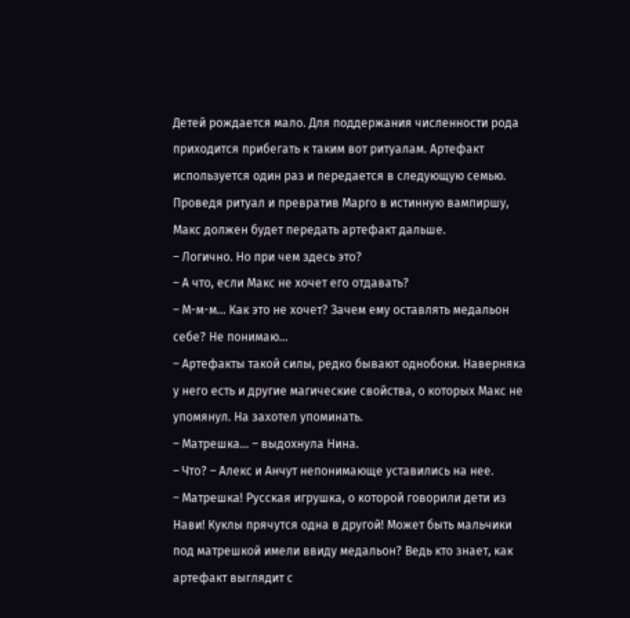Детей рождается мало. Для поддержания численности рода приходится прибегать к таким вот ритуалам. Артефакт используется один раз и передается в следующую семью. Проведя ритуал и превратив Марго в истинную вампиршу, Макс должен будет передать артефакт дальше.
– Логично. Но при чем здесь это?
– А что, если Макс не хочет его отдавать?
– М-м-м… Как это не хочет? Зачем ему оставлять медальон себе? Не понимаю…
– Артефакты такой силы, редко бывают однобоки. Наверняка у него есть и другие магические свойства, о которых Макс не упомянул. На захотел упоминать.
– Матрешка… – выдохнула Нина.
– Что? – Алекс и Анчут непонимающе уставились на нее.
– Матрешка! Русская игрушка, о которой говорили дети из Нави! Куклы прячутся одна в другой! Может быть мальчики под матрешкой имели ввиду медальон? Ведь кто знает, как артефакт выглядит с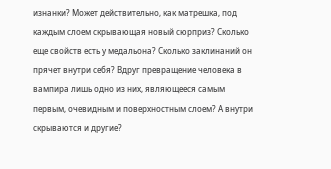изнанки? Может действительно, как матрешка, под каждым слоем скрывающая новый сюрприз? Сколько еще свойств есть у медальона? Сколько заклинаний он прячет внутри себя? Вдруг превращение человека в вампира лишь одно из них, являющееся самым первым, очевидным и поверхностным слоем? А внутри скрываются и другие?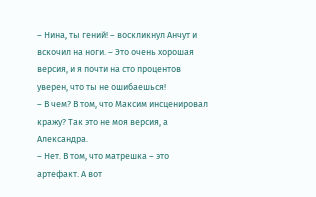– Нина, ты гений! – воскликнул Анчут и вскочил на ноги. – Это очень хорошая версия, и я почти на сто процентов уверен, что ты не ошибаешься!
– В чем? В том, что Максим инсценировал кражу? Так это не моя версия, а Александра.
– Нет. В том, что матрешка – это артефакт. А вот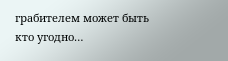грабителем может быть кто угодно…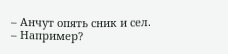– Анчут опять сник и сел.
– Например?